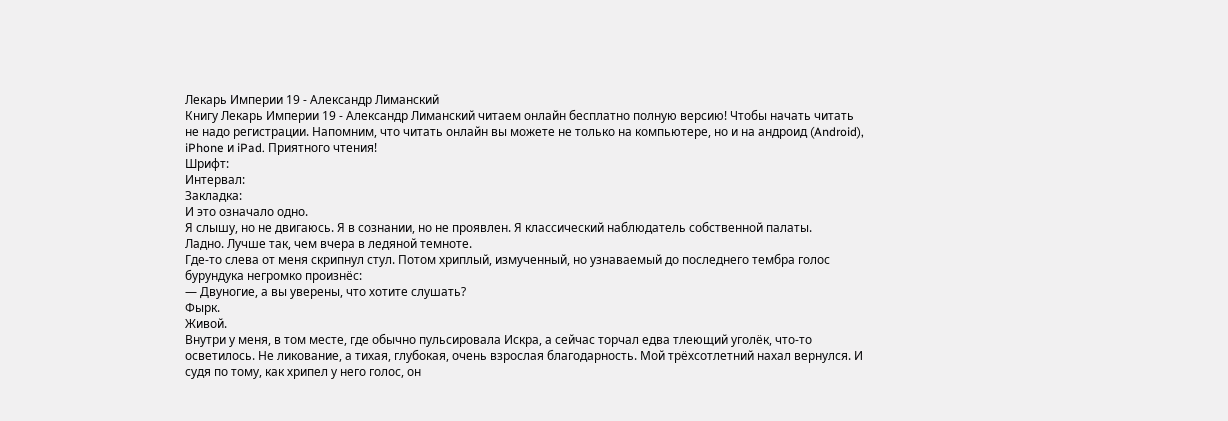Лекарь Империи 19 - Александр Лиманский
Книгу Лекарь Империи 19 - Александр Лиманский читаем онлайн бесплатно полную версию! Чтобы начать читать не надо регистрации. Напомним, что читать онлайн вы можете не только на компьютере, но и на андроид (Android), iPhone и iPad. Приятного чтения!
Шрифт:
Интервал:
Закладка:
И это означало одно.
Я слышу, но не двигаюсь. Я в сознании, но не проявлен. Я классический наблюдатель собственной палаты.
Ладно. Лучше так, чем вчера в ледяной темноте.
Где-то слева от меня скрипнул стул. Потом хриплый, измученный, но узнаваемый до последнего тембра голос бурундука негромко произнёс:
— Двуногие, а вы уверены, что хотите слушать?
Фырк.
Живой.
Внутри у меня, в том месте, где обычно пульсировала Искра, а сейчас торчал едва тлеющий уголёк, что-то осветилось. Не ликование, а тихая, глубокая, очень взрослая благодарность. Мой трёхсотлетний нахал вернулся. И судя по тому, как хрипел у него голос, он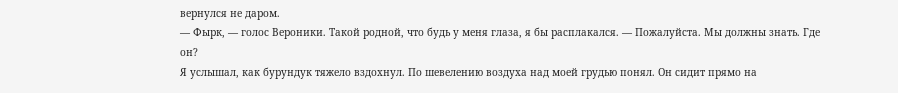вернулся не даром.
— Фырк, — голос Вероники. Такой родной, что будь у меня глаза, я бы расплакался. — Пожалуйста. Мы должны знать. Где он?
Я услышал, как бурундук тяжело вздохнул. По шевелению воздуха над моей грудью понял. Он сидит прямо на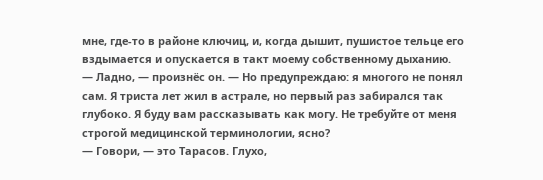мне, где-то в районе ключиц, и, когда дышит, пушистое тельце его вздымается и опускается в такт моему собственному дыханию.
— Ладно, — произнёс он. — Но предупреждаю: я многого не понял сам. Я триста лет жил в астрале, но первый раз забирался так глубоко. Я буду вам рассказывать как могу. Не требуйте от меня строгой медицинской терминологии, ясно?
— Говори, — это Тарасов. Глухо,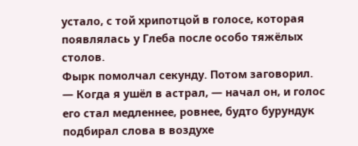устало, с той хрипотцой в голосе, которая появлялась у Глеба после особо тяжёлых столов.
Фырк помолчал секунду. Потом заговорил.
— Когда я ушёл в астрал, — начал он, и голос его стал медленнее, ровнее, будто бурундук подбирал слова в воздухе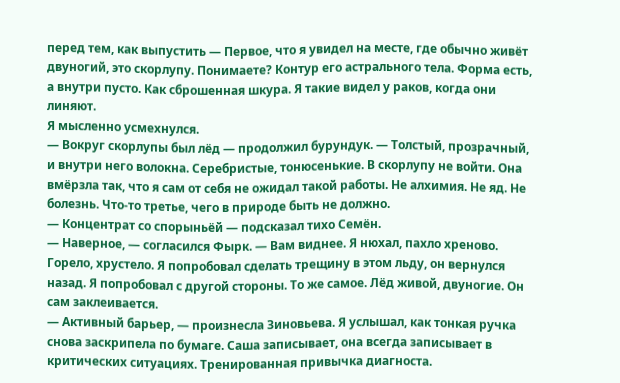перед тем, как выпустить — Первое, что я увидел на месте, где обычно живёт двуногий, это скорлупу. Понимаете? Контур его астрального тела. Форма есть, а внутри пусто. Как сброшенная шкура. Я такие видел у раков, когда они линяют.
Я мысленно усмехнулся.
— Вокруг скорлупы был лёд — продолжил бурундук. — Толстый, прозрачный, и внутри него волокна. Серебристые, тонюсенькие. В скорлупу не войти. Она вмёрзла так, что я сам от себя не ожидал такой работы. Не алхимия. Не яд. Не болезнь. Что-то третье, чего в природе быть не должно.
— Концентрат со спорыньёй — подсказал тихо Семён.
— Наверное, — согласился Фырк. — Вам виднее. Я нюхал, пахло хреново. Горело, хрустело. Я попробовал сделать трещину в этом льду, он вернулся назад. Я попробовал с другой стороны. То же самое. Лёд живой, двуногие. Он сам заклеивается.
— Активный барьер, — произнесла Зиновьева. Я услышал, как тонкая ручка снова заскрипела по бумаге. Саша записывает, она всегда записывает в критических ситуациях. Тренированная привычка диагноста.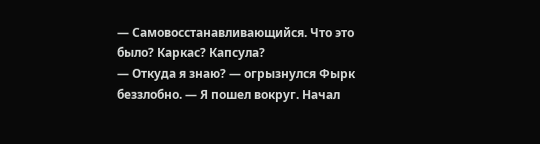— Самовосстанавливающийся. Что это было? Каркас? Капсула?
— Откуда я знаю? — огрызнулся Фырк беззлобно. — Я пошел вокруг. Начал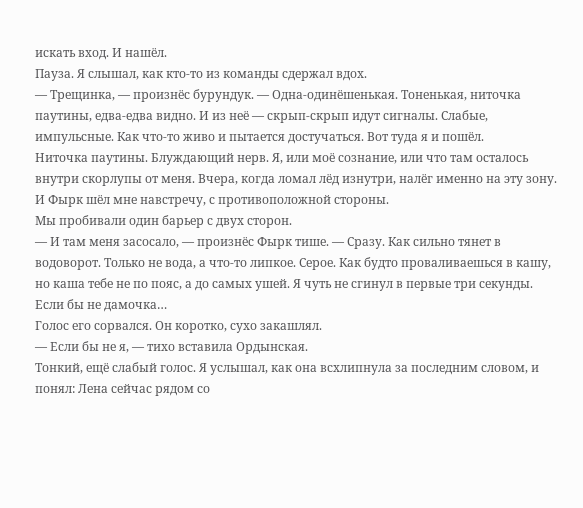искать вход. И нашёл.
Пауза. Я слышал, как кто-то из команды сдержал вдох.
— Трещинка, — произнёс бурундук. — Одна-одинёшенькая. Тоненькая, ниточка паутины, едва-едва видно. И из неё — скрып-скрып идут сигналы. Слабые, импульсные. Как что-то живо и пытается достучаться. Вот туда я и пошёл.
Ниточка паутины. Блуждающий нерв. Я, или моё сознание, или что там осталось внутри скорлупы от меня. Вчера, когда ломал лёд изнутри, налёг именно на эту зону. И Фырк шёл мне навстречу, с противоположной стороны.
Мы пробивали один барьер с двух сторон.
— И там меня засосало, — произнёс Фырк тише. — Сразу. Как сильно тянет в водоворот. Только не вода, а что-то липкое. Серое. Как будто проваливаешься в кашу, но каша тебе не по пояс, а до самых ушей. Я чуть не сгинул в первые три секунды. Если бы не дамочка…
Голос его сорвался. Он коротко, сухо закашлял.
— Если бы не я, — тихо вставила Ордынская.
Тонкий, ещё слабый голос. Я услышал, как она всхлипнула за последним словом, и понял: Лена сейчас рядом со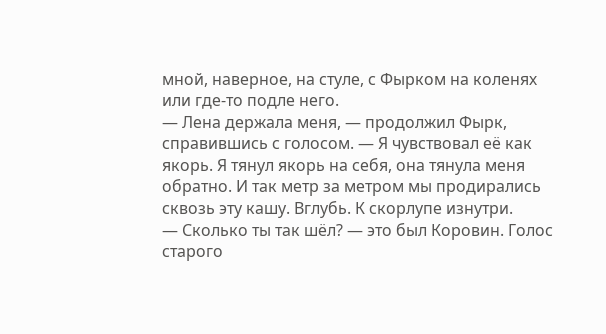мной, наверное, на стуле, с Фырком на коленях или где-то подле него.
— Лена держала меня, — продолжил Фырк, справившись с голосом. — Я чувствовал её как якорь. Я тянул якорь на себя, она тянула меня обратно. И так метр за метром мы продирались сквозь эту кашу. Вглубь. К скорлупе изнутри.
— Сколько ты так шёл? — это был Коровин. Голос старого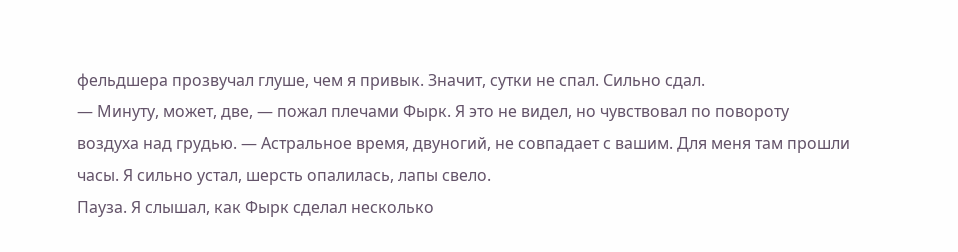фельдшера прозвучал глуше, чем я привык. Значит, сутки не спал. Сильно сдал.
— Минуту, может, две, — пожал плечами Фырк. Я это не видел, но чувствовал по повороту воздуха над грудью. — Астральное время, двуногий, не совпадает с вашим. Для меня там прошли часы. Я сильно устал, шерсть опалилась, лапы свело.
Пауза. Я слышал, как Фырк сделал несколько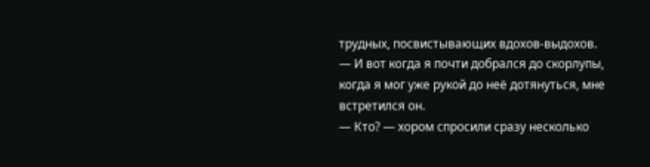трудных, посвистывающих вдохов-выдохов.
— И вот когда я почти добрался до скорлупы, когда я мог уже рукой до неё дотянуться, мне встретился он.
— Кто? — хором спросили сразу несколько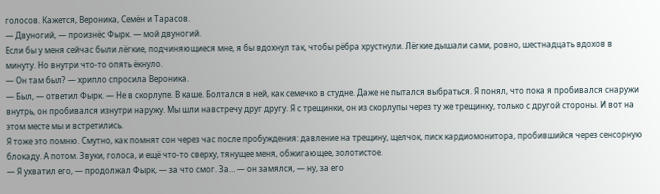голосов. Кажется, Вероника, Семён и Тарасов.
— Двуногий, — произнёс Фырк. — мой двуногий.
Если бы у меня сейчас были лёгкие, подчиняющиеся мне, я бы вдохнул так, чтобы рёбра хрустнули. Лёгкие дышали сами, ровно, шестнадцать вдохов в минуту. Но внутри что-то опять ёкнуло.
— Он там был? — хрипло спросила Вероника.
— Был, — ответил Фырк. — Не в скорлупе. В каше. Болтался в ней, как семечко в студне. Даже не пытался выбраться. Я понял, что пока я пробивался снаружи внутрь, он пробивался изнутри наружу. Мы шли навстречу друг другу. Я с трещинки, он из скорлупы через ту же трещинку, только с другой стороны. И вот на этом месте мы и встретились.
Я тоже это помню. Смутно, как помнят сон через час после пробуждения: давление на трещину, щелчок, писк кардиомонитора, пробившийся через сенсорную блокаду. А потом. Звуки, голоса, и ещё что-то сверху, тянущее меня, обжигающее, золотистое.
— Я ухватил его, — продолжал Фырк, — за что смог. За… — он замялся, — ну, за его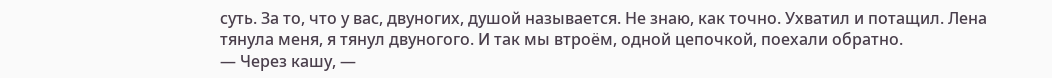суть. За то, что у вас, двуногих, душой называется. Не знаю, как точно. Ухватил и потащил. Лена тянула меня, я тянул двуногого. И так мы втроём, одной цепочкой, поехали обратно.
— Через кашу, —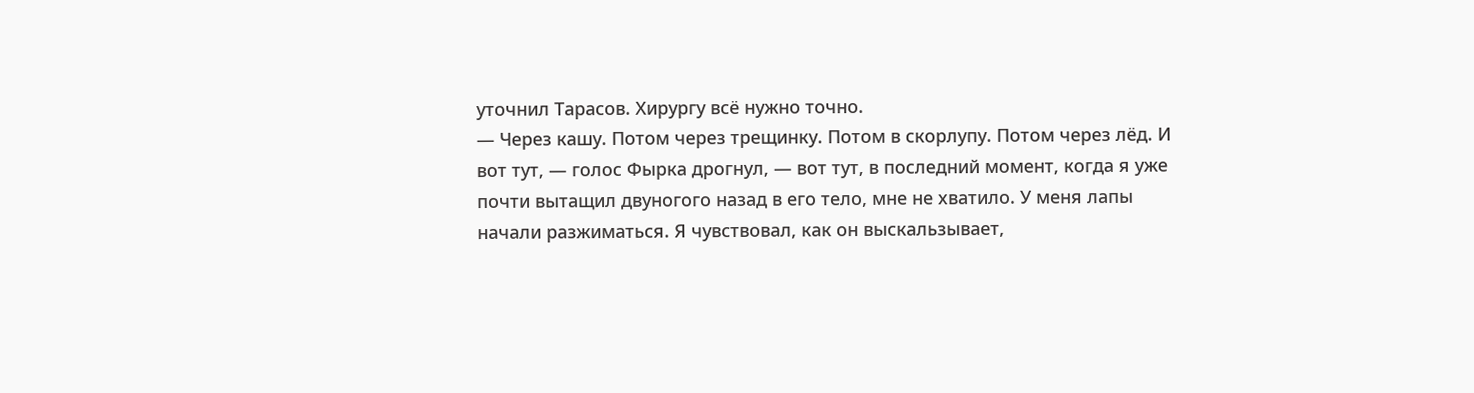уточнил Тарасов. Хирургу всё нужно точно.
— Через кашу. Потом через трещинку. Потом в скорлупу. Потом через лёд. И вот тут, — голос Фырка дрогнул, — вот тут, в последний момент, когда я уже почти вытащил двуногого назад в его тело, мне не хватило. У меня лапы начали разжиматься. Я чувствовал, как он выскальзывает,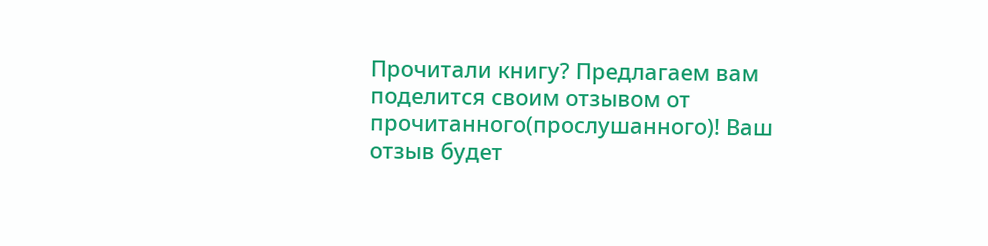Прочитали книгу? Предлагаем вам поделится своим отзывом от прочитанного(прослушанного)! Ваш отзыв будет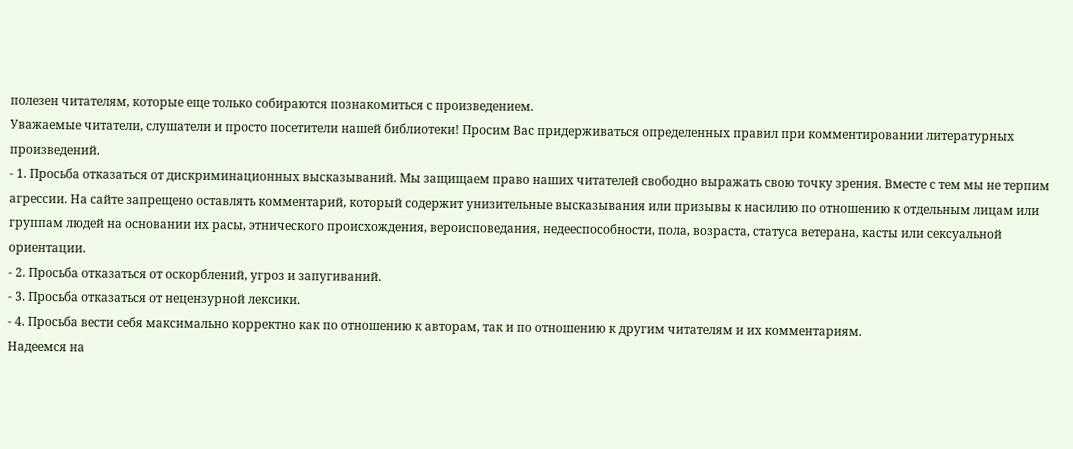полезен читателям, которые еще только собираются познакомиться с произведением.
Уважаемые читатели, слушатели и просто посетители нашей библиотеки! Просим Вас придерживаться определенных правил при комментировании литературных произведений.
- 1. Просьба отказаться от дискриминационных высказываний. Мы защищаем право наших читателей свободно выражать свою точку зрения. Вместе с тем мы не терпим агрессии. На сайте запрещено оставлять комментарий, который содержит унизительные высказывания или призывы к насилию по отношению к отдельным лицам или группам людей на основании их расы, этнического происхождения, вероисповедания, недееспособности, пола, возраста, статуса ветерана, касты или сексуальной ориентации.
- 2. Просьба отказаться от оскорблений, угроз и запугиваний.
- 3. Просьба отказаться от нецензурной лексики.
- 4. Просьба вести себя максимально корректно как по отношению к авторам, так и по отношению к другим читателям и их комментариям.
Надеемся на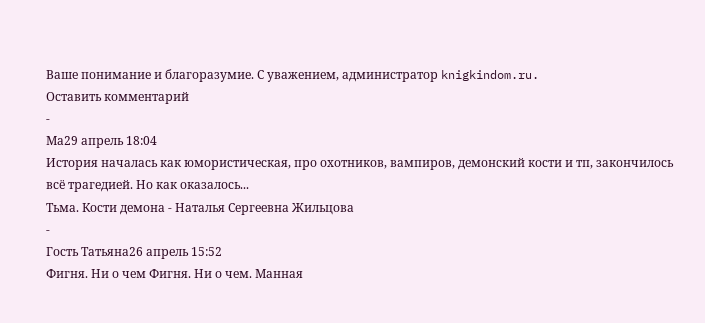Ваше понимание и благоразумие. С уважением, администратор knigkindom.ru.
Оставить комментарий
-
Ма29 апрель 18:04
История началась как юмористическая, про охотников, вампиров, демонский кости и тп, закончилось всё трагедией. Но как оказалось...
Тьма. Кости демона - Наталья Сергеевна Жильцова
-
Гость Татьяна26 апрель 15:52
Фигня. Ни о чем Фигня. Ни о чем. Манная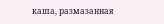каша, размазанная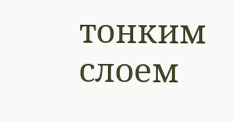тонким слоем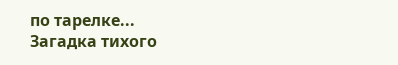по тарелке...
Загадка тихого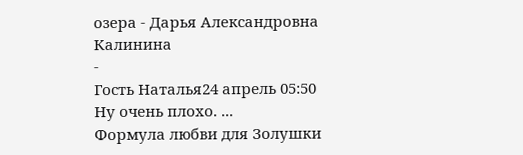озера - Дарья Александровна Калинина
-
Гость Наталья24 апрель 05:50
Ну очень плохо. ...
Формула любви для Золушки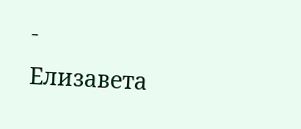- Елизавета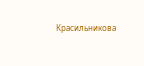Красильникова